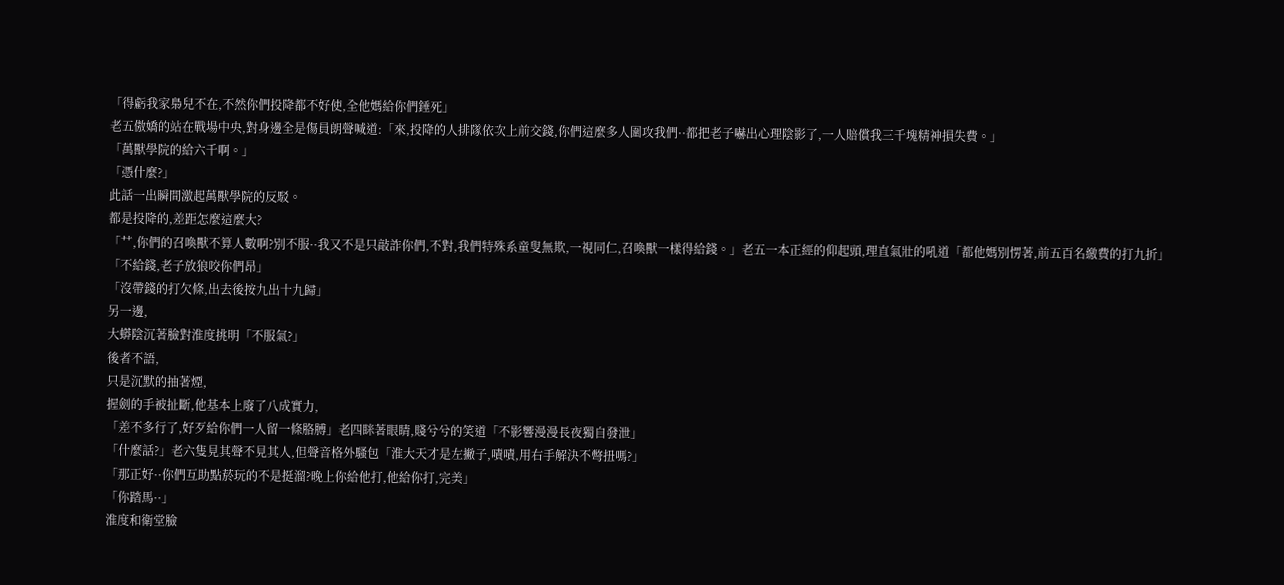「得虧我家梟兒不在,不然你們投降都不好使,全他媽給你們錘死」
老五傲嬌的站在戰場中央,對身邊全是傷員朗聲喊道:「來,投降的人排隊依次上前交錢,你們這麼多人圍攻我們··都把老子嚇出心理陰影了,一人賠償我三千塊精神損失費。」
「萬獸學院的給六千啊。」
「憑什麼?」
此話一出瞬間激起萬獸學院的反駁。
都是投降的,差距怎麼這麼大?
「艹,你們的召喚獸不算人數啊?別不服··我又不是只敲詐你們,不對,我們特殊系童叟無欺,一視同仁,召喚獸一樣得給錢。」老五一本正經的仰起頭,理直氣壯的吼道「都他媽別愣著,前五百名繳費的打九折」
「不給錢,老子放狼咬你們昂」
「沒帶錢的打欠條,出去後按九出十九歸」
另一邊,
大蟒陰沉著臉對淮度挑明「不服氣?」
後者不語,
只是沉默的抽著煙,
握劍的手被扯斷,他基本上廢了八成實力,
「差不多行了,好歹給你們一人留一條胳膊」老四眯著眼睛,賤兮兮的笑道「不影響漫漫長夜獨自發泄」
「什麼話?」老六隻見其聲不見其人,但聲音格外騷包「淮大天才是左撇子,嘖嘖,用右手解決不彆扭嗎?」
「那正好··你們互助點菸玩的不是挺溜?晚上你給他打,他給你打,完美」
「你踏馬··」
淮度和衛堂臉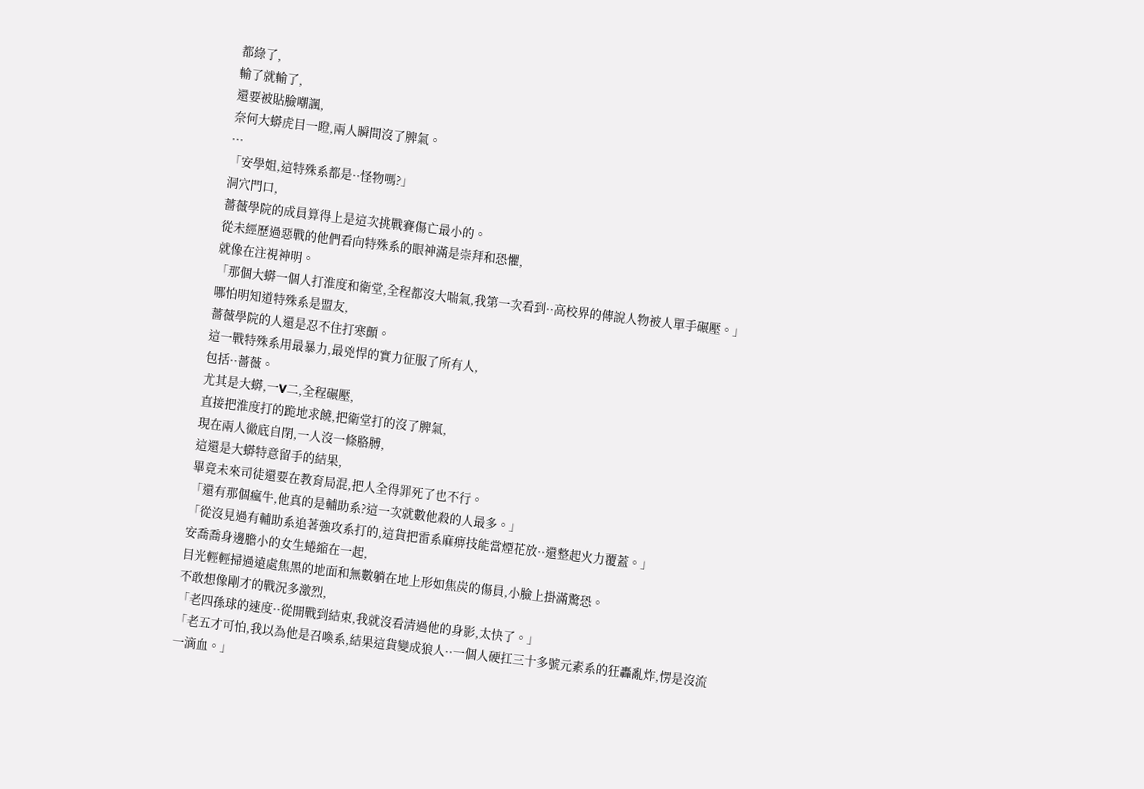都綠了,
輸了就輸了,
還要被貼臉嘲諷,
奈何大蟒虎目一瞪,兩人瞬間沒了脾氣。
···
「安學姐,這特殊系都是··怪物嗎?」
洞穴門口,
薔薇學院的成員算得上是這次挑戰賽傷亡最小的。
從未經歷過惡戰的他們看向特殊系的眼神滿是崇拜和恐懼,
就像在注視神明。
「那個大蟒一個人打淮度和衛堂,全程都沒大喘氣,我第一次看到··高校界的傳說人物被人單手碾壓。」
哪怕明知道特殊系是盟友,
薔薇學院的人還是忍不住打寒顫。
這一戰特殊系用最暴力,最兇悍的實力征服了所有人,
包括··薔薇。
尤其是大蟒,一V二,全程碾壓,
直接把淮度打的跪地求饒,把衛堂打的沒了脾氣,
現在兩人徹底自閉,一人沒一條胳膊,
這還是大蟒特意留手的結果,
畢竟未來司徒還要在教育局混,把人全得罪死了也不行。
「還有那個瘋牛,他真的是輔助系?這一次就數他殺的人最多。」
「從沒見過有輔助系追著強攻系打的,這貨把雷系麻痹技能當煙花放··還整起火力覆蓋。」
安喬喬身邊膽小的女生蜷縮在一起,
目光輕輕掃過遠處焦黑的地面和無數躺在地上形如焦炭的傷員,小臉上掛滿驚恐。
不敢想像剛才的戰況多激烈,
「老四孫球的速度··從開戰到結束,我就沒看清過他的身影,太快了。」
「老五才可怕,我以為他是召喚系,結果這貨變成狼人··一個人硬扛三十多號元素系的狂轟亂炸,愣是沒流一滴血。」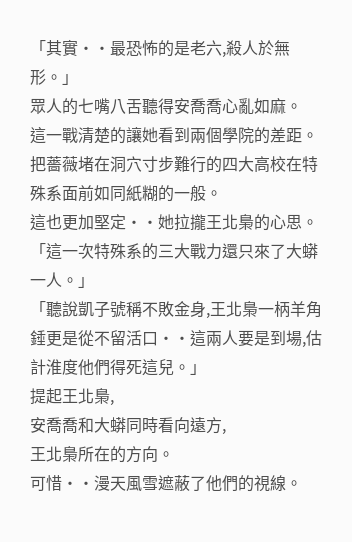「其實··最恐怖的是老六,殺人於無形。」
眾人的七嘴八舌聽得安喬喬心亂如麻。
這一戰清楚的讓她看到兩個學院的差距。
把薔薇堵在洞穴寸步難行的四大高校在特殊系面前如同紙糊的一般。
這也更加堅定··她拉攏王北梟的心思。
「這一次特殊系的三大戰力還只來了大蟒一人。」
「聽說凱子號稱不敗金身,王北梟一柄羊角錘更是從不留活口··這兩人要是到場,估計淮度他們得死這兒。」
提起王北梟,
安喬喬和大蟒同時看向遠方,
王北梟所在的方向。
可惜··漫天風雪遮蔽了他們的視線。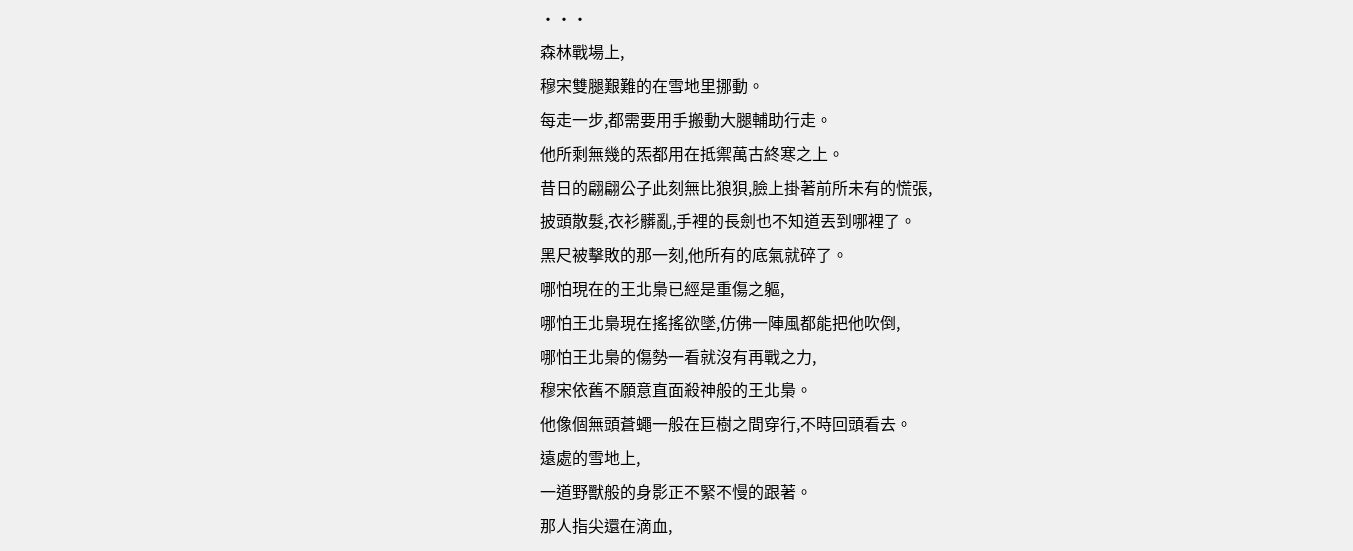···
森林戰場上,
穆宋雙腿艱難的在雪地里挪動。
每走一步,都需要用手搬動大腿輔助行走。
他所剩無幾的炁都用在抵禦萬古終寒之上。
昔日的翩翩公子此刻無比狼狽,臉上掛著前所未有的慌張,
披頭散髮,衣衫髒亂,手裡的長劍也不知道丟到哪裡了。
黑尺被擊敗的那一刻,他所有的底氣就碎了。
哪怕現在的王北梟已經是重傷之軀,
哪怕王北梟現在搖搖欲墜,仿佛一陣風都能把他吹倒,
哪怕王北梟的傷勢一看就沒有再戰之力,
穆宋依舊不願意直面殺神般的王北梟。
他像個無頭蒼蠅一般在巨樹之間穿行,不時回頭看去。
遠處的雪地上,
一道野獸般的身影正不緊不慢的跟著。
那人指尖還在滴血,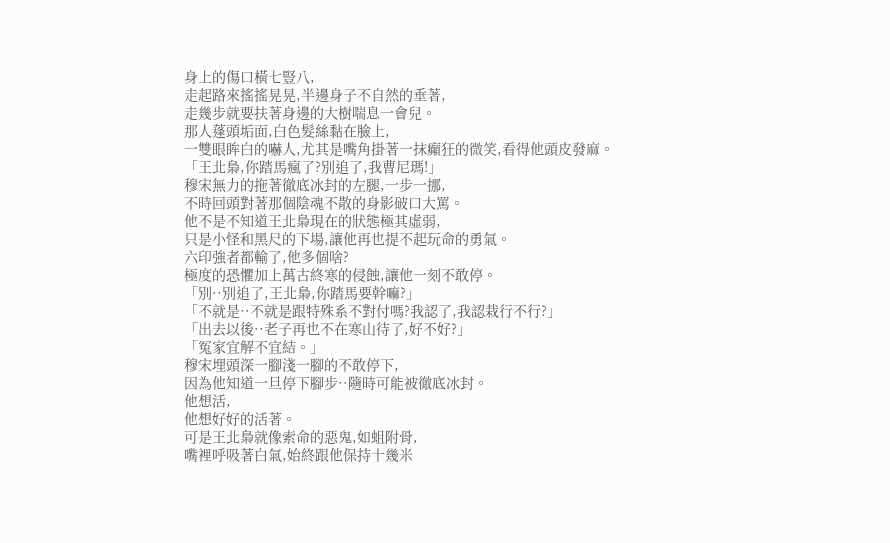身上的傷口橫七豎八,
走起路來搖搖晃晃,半邊身子不自然的垂著,
走幾步就要扶著身邊的大樹喘息一會兒。
那人蓬頭垢面,白色髮絲黏在臉上,
一雙眼眸白的嚇人,尤其是嘴角掛著一抹癲狂的微笑,看得他頭皮發麻。
「王北梟,你踏馬瘋了?別追了,我曹尼瑪!」
穆宋無力的拖著徹底冰封的左腿,一步一挪,
不時回頭對著那個陰魂不散的身影破口大罵。
他不是不知道王北梟現在的狀態極其虛弱,
只是小怪和黑尺的下場,讓他再也提不起玩命的勇氣。
六印強者都輸了,他多個啥?
極度的恐懼加上萬古終寒的侵蝕,讓他一刻不敢停。
「別··別追了,王北梟,你踏馬要幹嘛?」
「不就是··不就是跟特殊系不對付嗎?我認了,我認栽行不行?」
「出去以後··老子再也不在寒山待了,好不好?」
「冤家宜解不宜結。」
穆宋埋頭深一腳淺一腳的不敢停下,
因為他知道一旦停下腳步··隨時可能被徹底冰封。
他想活,
他想好好的活著。
可是王北梟就像索命的惡鬼,如蛆附骨,
嘴裡呼吸著白氣,始終跟他保持十幾米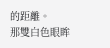的距離。
那雙白色眼眸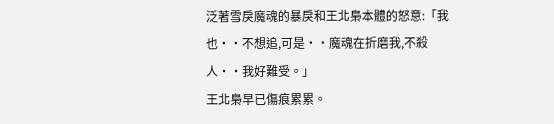泛著雪戾魔魂的暴戾和王北梟本體的怒意:「我也··不想追,可是··魔魂在折磨我,不殺人··我好難受。」
王北梟早已傷痕累累。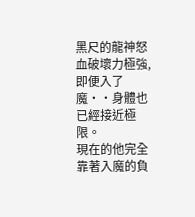黑尺的龍神怒血破壞力極強,即便入了魔··身體也已經接近極限。
現在的他完全靠著入魔的負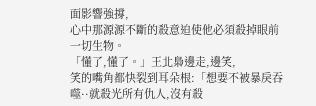面影響強撐,
心中那源源不斷的殺意迫使他必須殺掉眼前一切生物。
「懂了,懂了。」王北梟邊走,邊笑,
笑的嘴角都快裂到耳朵根:「想要不被暴戾吞噬··就殺光所有仇人,沒有殺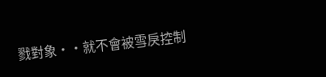戮對象··就不會被雪戾控制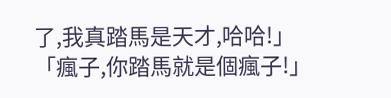了,我真踏馬是天才,哈哈!」
「瘋子,你踏馬就是個瘋子!」